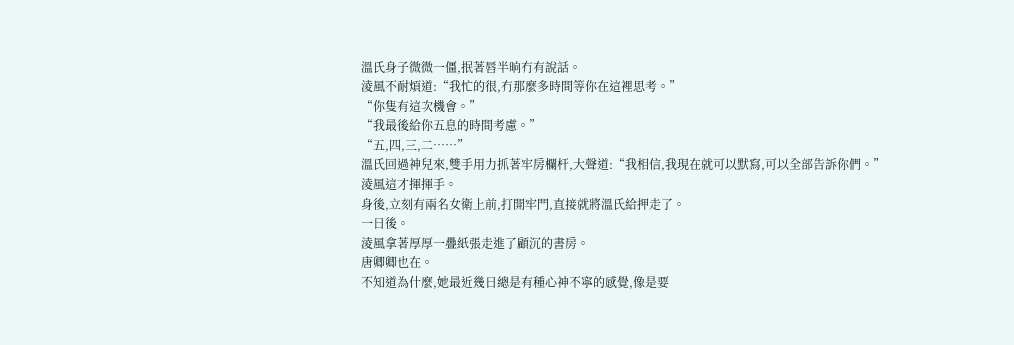溫氏身子微微一僵,抿著唇半晌冇有說話。
淩風不耐煩道:“我忙的很,冇那麼多時間等你在這裡思考。”
“你隻有這次機會。”
“我最後給你五息的時間考慮。”
“五,四,三,二……”
溫氏回過神兒來,雙手用力抓著牢房欄杆,大聲道:“我相信,我現在就可以默寫,可以全部告訴你們。”
淩風這才揮揮手。
身後,立刻有兩名女衛上前,打開牢門,直接就將溫氏給押走了。
一日後。
淩風拿著厚厚一疊紙張走進了顧沉的書房。
唐卿卿也在。
不知道為什麼,她最近幾日總是有種心神不寧的感覺,像是要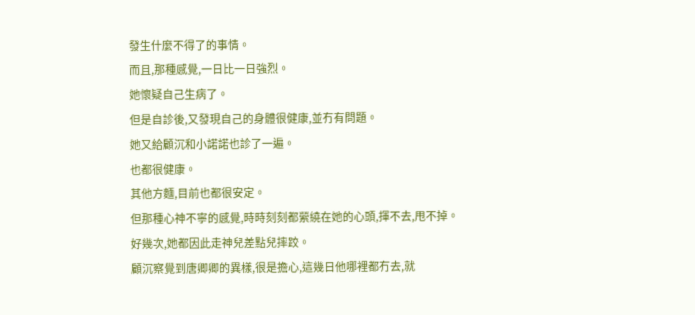發生什麼不得了的事情。
而且,那種感覺,一日比一日強烈。
她懷疑自己生病了。
但是自診後,又發現自己的身體很健康,並冇有問題。
她又給顧沉和小諾諾也診了一遍。
也都很健康。
其他方麵,目前也都很安定。
但那種心神不寧的感覺,時時刻刻都縈繞在她的心頭,揮不去,甩不掉。
好幾次,她都因此走神兒差點兒摔跤。
顧沉察覺到唐卿卿的異樣,很是擔心,這幾日他哪裡都冇去,就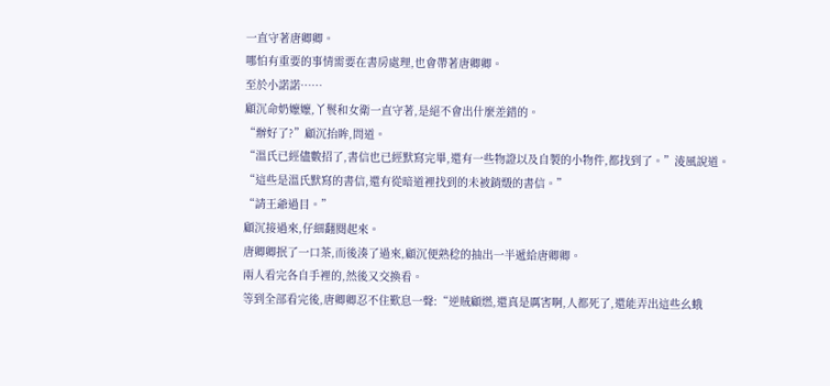一直守著唐卿卿。
哪怕有重要的事情需要在書房處理,也會帶著唐卿卿。
至於小諾諾……
顧沉命奶嬤嬤,丫鬟和女衛一直守著,是絕不會出什麼差錯的。
“辦好了?”顧沉抬眸,問道。
“溫氏已經儘數招了,書信也已經默寫完畢,還有一些物證以及自製的小物件,都找到了。”淩風說道。
“這些是溫氏默寫的書信,還有從暗道裡找到的未被銷燬的書信。”
“請王爺過目。”
顧沉接過來,仔細翻閱起來。
唐卿卿抿了一口茶,而後湊了過來,顧沉便熟稔的抽出一半遞給唐卿卿。
兩人看完各自手裡的,然後又交換看。
等到全部看完後,唐卿卿忍不住歎息一聲:“逆賊顧燃,還真是厲害啊,人都死了,還能弄出這些幺蛾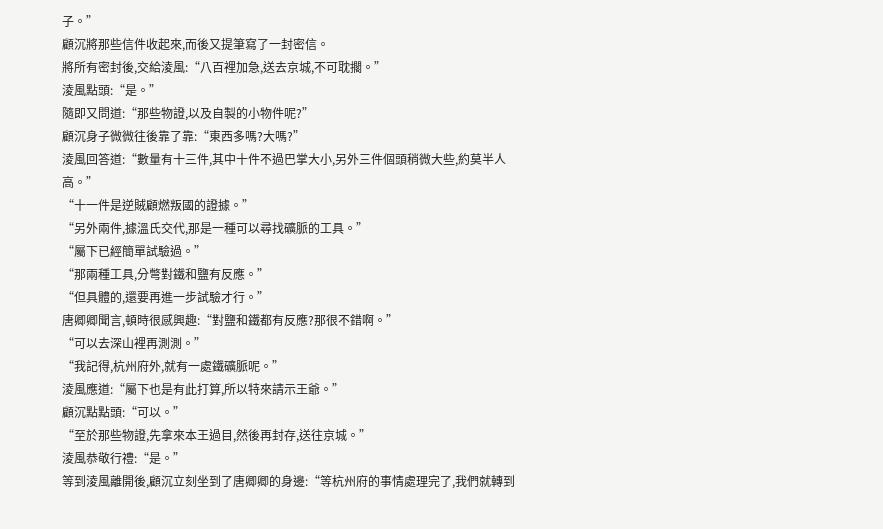子。”
顧沉將那些信件收起來,而後又提筆寫了一封密信。
將所有密封後,交給淩風:“八百裡加急,送去京城,不可耽擱。”
淩風點頭:“是。”
隨即又問道:“那些物證,以及自製的小物件呢?”
顧沉身子微微往後靠了靠:“東西多嗎?大嗎?”
淩風回答道:“數量有十三件,其中十件不過巴掌大小,另外三件個頭稍微大些,約莫半人高。”
“十一件是逆賊顧燃叛國的證據。”
“另外兩件,據溫氏交代,那是一種可以尋找礦脈的工具。”
“屬下已經簡單試驗過。”
“那兩種工具,分彆對鐵和鹽有反應。”
“但具體的,還要再進一步試驗才行。”
唐卿卿聞言,頓時很感興趣:“對鹽和鐵都有反應?那很不錯啊。”
“可以去深山裡再測測。”
“我記得,杭州府外,就有一處鐵礦脈呢。”
淩風應道:“屬下也是有此打算,所以特來請示王爺。”
顧沉點點頭:“可以。”
“至於那些物證,先拿來本王過目,然後再封存,送往京城。”
淩風恭敬行禮:“是。”
等到淩風離開後,顧沉立刻坐到了唐卿卿的身邊:“等杭州府的事情處理完了,我們就轉到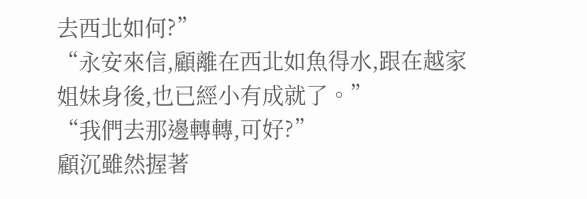去西北如何?”
“永安來信,顧離在西北如魚得水,跟在越家姐妹身後,也已經小有成就了。”
“我們去那邊轉轉,可好?”
顧沉雖然握著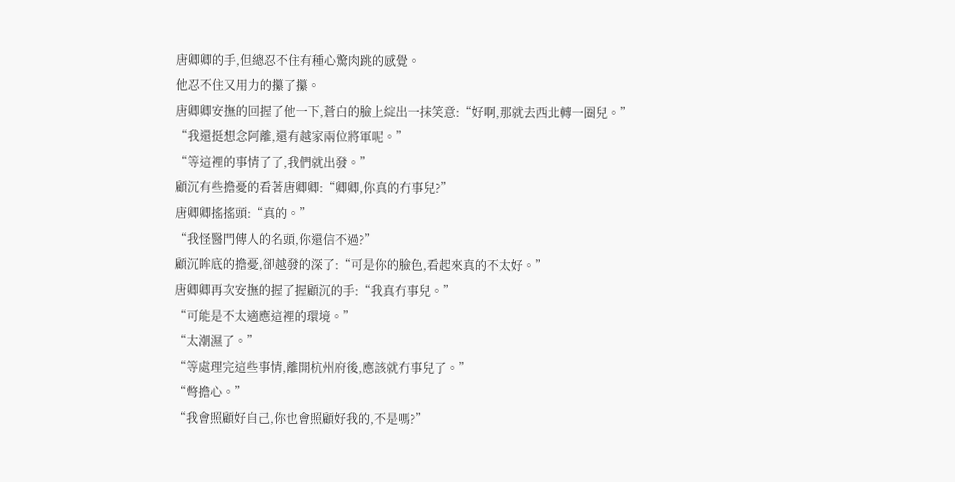唐卿卿的手,但總忍不住有種心驚肉跳的感覺。
他忍不住又用力的攥了攥。
唐卿卿安撫的回握了他一下,蒼白的臉上綻出一抹笑意:“好啊,那就去西北轉一圈兒。”
“我還挺想念阿離,還有越家兩位將軍呢。”
“等這裡的事情了了,我們就出發。”
顧沉有些擔憂的看著唐卿卿:“卿卿,你真的冇事兒?”
唐卿卿搖搖頭:“真的。”
“我怪醫門傳人的名頭,你還信不過?”
顧沉眸底的擔憂,卻越發的深了:“可是你的臉色,看起來真的不太好。”
唐卿卿再次安撫的握了握顧沉的手:“我真冇事兒。”
“可能是不太適應這裡的環境。”
“太潮濕了。”
“等處理完這些事情,離開杭州府後,應該就冇事兒了。”
“彆擔心。”
“我會照顧好自己,你也會照顧好我的,不是嗎?”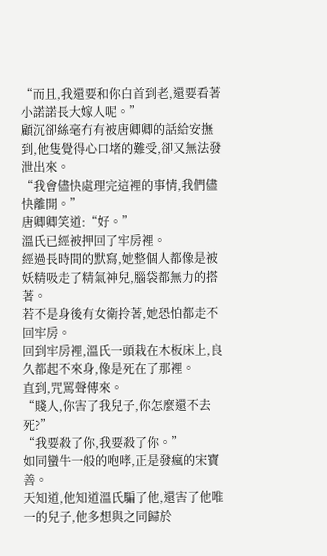“而且,我還要和你白首到老,還要看著小諾諾長大嫁人呢。”
顧沉卻絲毫冇有被唐卿卿的話給安撫到,他隻覺得心口堵的難受,卻又無法發泄出來。
“我會儘快處理完這裡的事情,我們儘快離開。”
唐卿卿笑道:“好。”
溫氏已經被押回了牢房裡。
經過長時間的默寫,她整個人都像是被妖精吸走了精氣神兒,腦袋都無力的搭著。
若不是身後有女衛拎著,她恐怕都走不回牢房。
回到牢房裡,溫氏一頭栽在木板床上,良久都起不來身,像是死在了那裡。
直到,咒罵聲傳來。
“賤人,你害了我兒子,你怎麼還不去死?”
“我要殺了你,我要殺了你。”
如同蠻牛一般的咆哮,正是發瘋的宋寶善。
天知道,他知道溫氏騙了他,還害了他唯一的兒子,他多想與之同歸於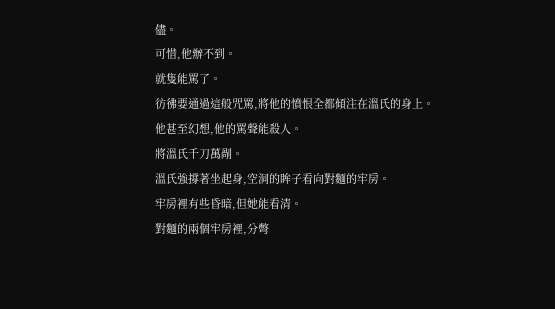儘。
可惜,他辦不到。
就隻能罵了。
彷彿要通過這般咒罵,將他的憤恨全都傾注在溫氏的身上。
他甚至幻想,他的罵聲能殺人。
將溫氏千刀萬剮。
溫氏強撐著坐起身,空洞的眸子看向對麵的牢房。
牢房裡有些昏暗,但她能看清。
對麵的兩個牢房裡,分彆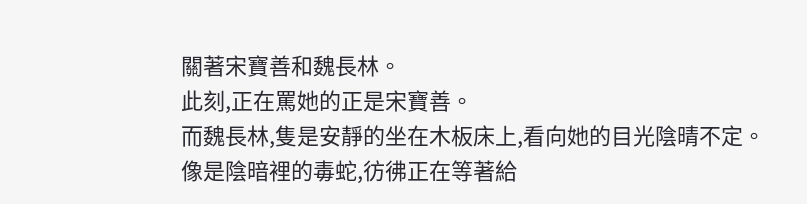關著宋寶善和魏長林。
此刻,正在罵她的正是宋寶善。
而魏長林,隻是安靜的坐在木板床上,看向她的目光陰晴不定。
像是陰暗裡的毒蛇,彷彿正在等著給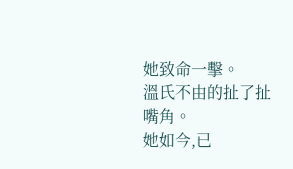她致命一擊。
溫氏不由的扯了扯嘴角。
她如今,已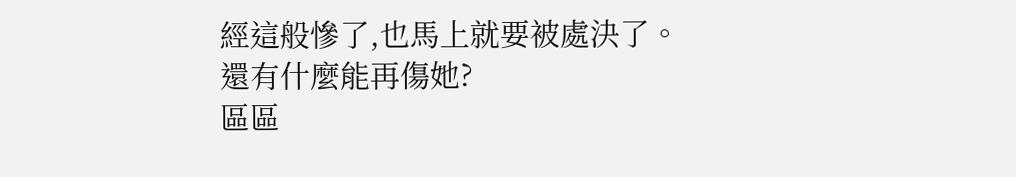經這般慘了,也馬上就要被處決了。
還有什麼能再傷她?
區區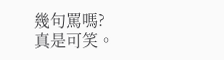幾句罵嗎?
真是可笑。